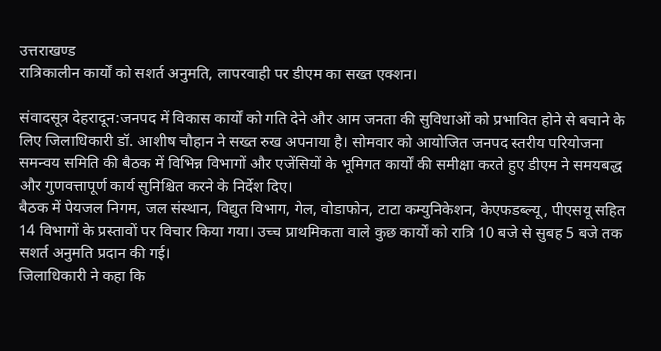उत्तराखण्ड
रात्रिकालीन कार्यों को सशर्त अनुमति, लापरवाही पर डीएम का सख्त एक्शन।

संवादसूत्र देहरादून:जनपद में विकास कार्यों को गति देने और आम जनता की सुविधाओं को प्रभावित होने से बचाने के लिए जिलाधिकारी डॉ. आशीष चौहान ने सख्त रुख अपनाया है। सोमवार को आयोजित जनपद स्तरीय परियोजना समन्वय समिति की बैठक में विभिन्न विभागों और एजेंसियों के भूमिगत कार्यों की समीक्षा करते हुए डीएम ने समयबद्ध और गुणवत्तापूर्ण कार्य सुनिश्चित करने के निर्देश दिए।
बैठक में पेयजल निगम, जल संस्थान, विद्युत विभाग, गेल, वोडाफोन, टाटा कम्युनिकेशन, केएफडब्ल्यू, पीएसयू सहित 14 विभागों के प्रस्तावों पर विचार किया गया। उच्च प्राथमिकता वाले कुछ कार्यों को रात्रि 10 बजे से सुबह 5 बजे तक सशर्त अनुमति प्रदान की गई।
जिलाधिकारी ने कहा कि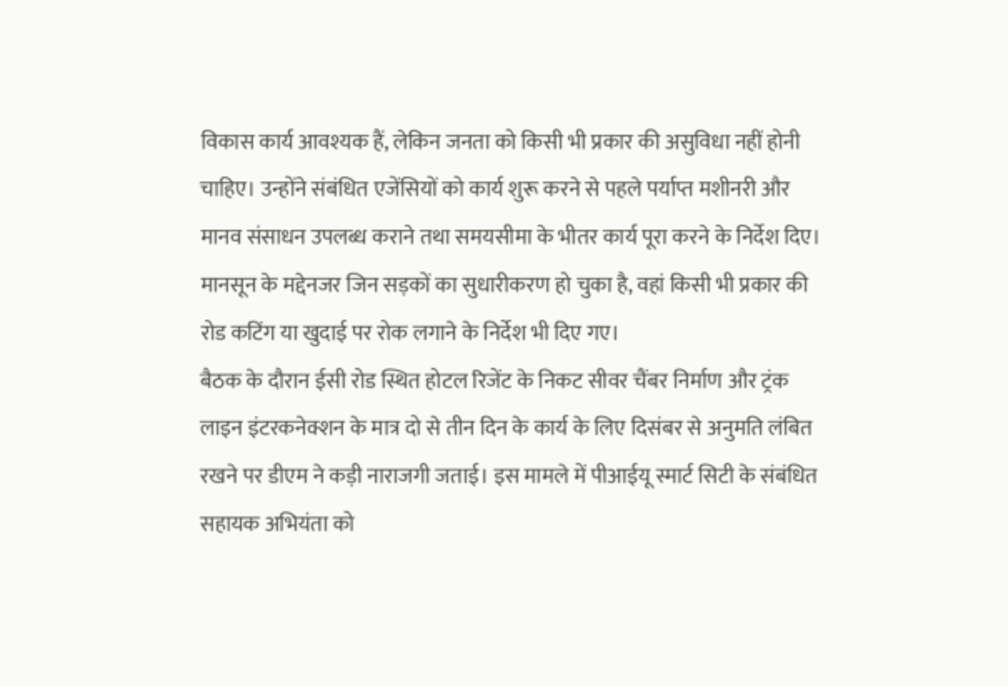विकास कार्य आवश्यक हैं, लेकिन जनता को किसी भी प्रकार की असुविधा नहीं होनी चाहिए। उन्होंने संबंधित एजेंसियों को कार्य शुरू करने से पहले पर्याप्त मशीनरी और मानव संसाधन उपलब्ध कराने तथा समयसीमा के भीतर कार्य पूरा करने के निर्देश दिए। मानसून के मद्देनजर जिन सड़कों का सुधारीकरण हो चुका है, वहां किसी भी प्रकार की रोड कटिंग या खुदाई पर रोक लगाने के निर्देश भी दिए गए।
बैठक के दौरान ईसी रोड स्थित होटल रिजेंट के निकट सीवर चैंबर निर्माण और ट्रंक लाइन इंटरकनेक्शन के मात्र दो से तीन दिन के कार्य के लिए दिसंबर से अनुमति लंबित रखने पर डीएम ने कड़ी नाराजगी जताई। इस मामले में पीआईयू स्मार्ट सिटी के संबंधित सहायक अभियंता को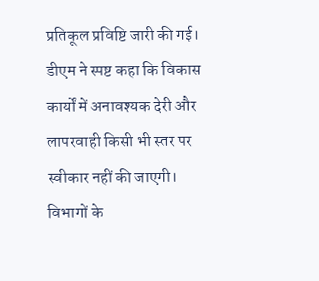प्रतिकूल प्रविष्टि जारी की गई। डीएम ने स्पष्ट कहा कि विकास कार्यों में अनावश्यक देरी और लापरवाही किसी भी स्तर पर स्वीकार नहीं की जाएगी।
विभागों के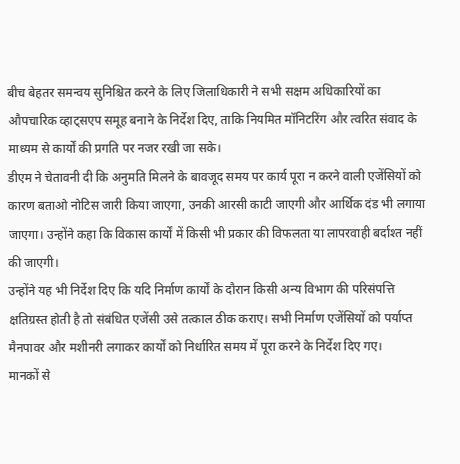बीच बेहतर समन्वय सुनिश्चित करने के लिए जिलाधिकारी ने सभी सक्षम अधिकारियों का औपचारिक व्हाट्सएप समूह बनाने के निर्देश दिए, ताकि नियमित मॉनिटरिंग और त्वरित संवाद के माध्यम से कार्यों की प्रगति पर नजर रखी जा सके।
डीएम ने चेतावनी दी कि अनुमति मिलने के बावजूद समय पर कार्य पूरा न करने वाली एजेंसियों को कारण बताओ नोटिस जारी किया जाएगा, उनकी आरसी काटी जाएगी और आर्थिक दंड भी लगाया जाएगा। उन्होंने कहा कि विकास कार्यों में किसी भी प्रकार की विफलता या लापरवाही बर्दाश्त नहीं की जाएगी।
उन्होंने यह भी निर्देश दिए कि यदि निर्माण कार्यों के दौरान किसी अन्य विभाग की परिसंपत्ति क्षतिग्रस्त होती है तो संबंधित एजेंसी उसे तत्काल ठीक कराए। सभी निर्माण एजेंसियों को पर्याप्त मैनपावर और मशीनरी लगाकर कार्यों को निर्धारित समय में पूरा करने के निर्देश दिए गए।
मानकों से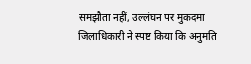समझौता नहीं, उल्लंघन पर मुकदमा
जिलाधिकारी ने स्पष्ट किया कि अनुमति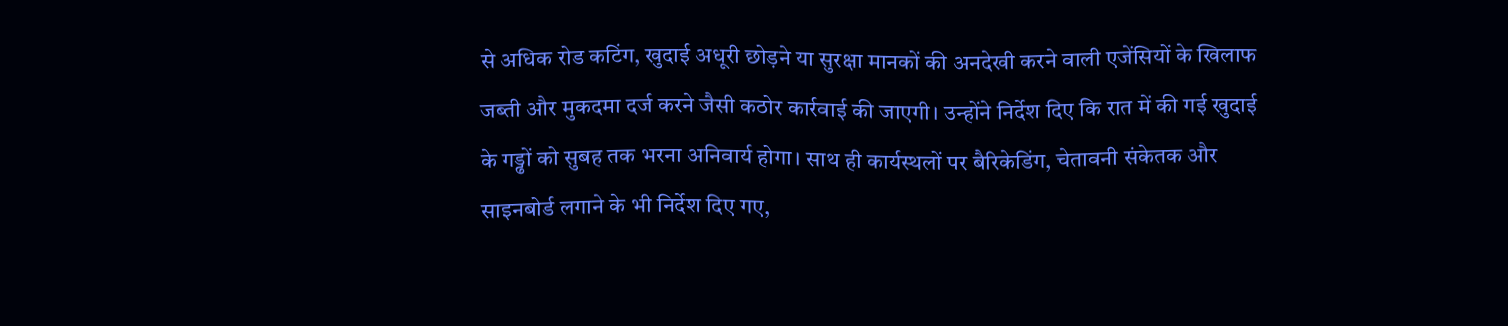से अधिक रोड कटिंग, खुदाई अधूरी छोड़ने या सुरक्षा मानकों की अनदेखी करने वाली एजेंसियों के खिलाफ जब्ती और मुकदमा दर्ज करने जैसी कठोर कार्रवाई की जाएगी। उन्होंने निर्देश दिए कि रात में की गई खुदाई के गड्ढों को सुबह तक भरना अनिवार्य होगा। साथ ही कार्यस्थलों पर बैरिकेडिंग, चेतावनी संकेतक और साइनबोर्ड लगाने के भी निर्देश दिए गए,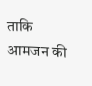ताकि आमजन की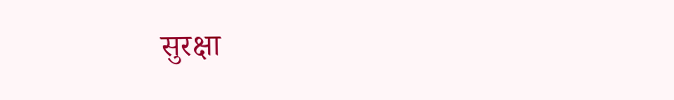सुरक्षा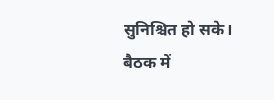सुनिश्चित हो सके।
बैठक में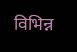विभिन्न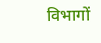विभागों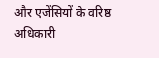और एजेंसियों के वरिष्ठ अधिकारी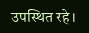उपस्थित रहे।